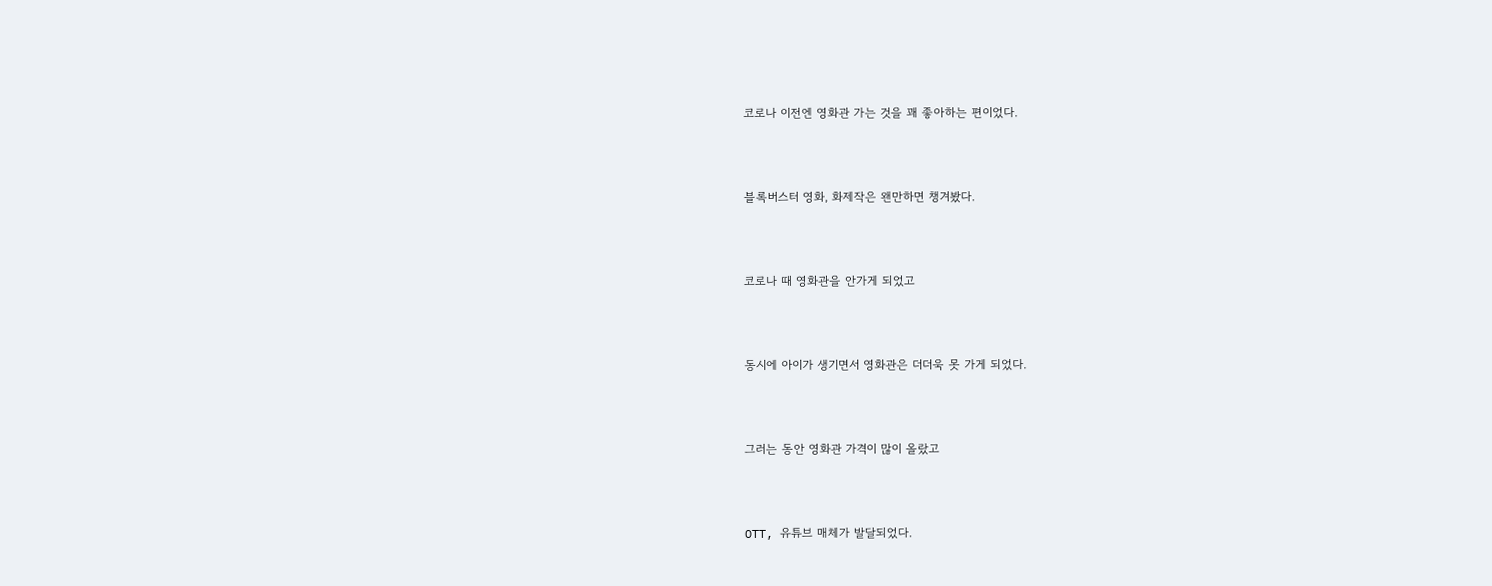코로나 이전엔 영화관 가는 것을 꽤 좋아하는 편이었다.



블록버스터 영화, 화제작은 왠만하면 챙겨봤다.



코로나 때 영화관을 안가게 되었고



동시에 아이가 생기면서 영화관은 더더욱 못 가게 되었다.



그러는 동안 영화관 가격이 많이 올랐고



OTT, 유튜브 매체가 발달되었다.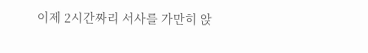이제 2시간짜리 서사를 가만히 앉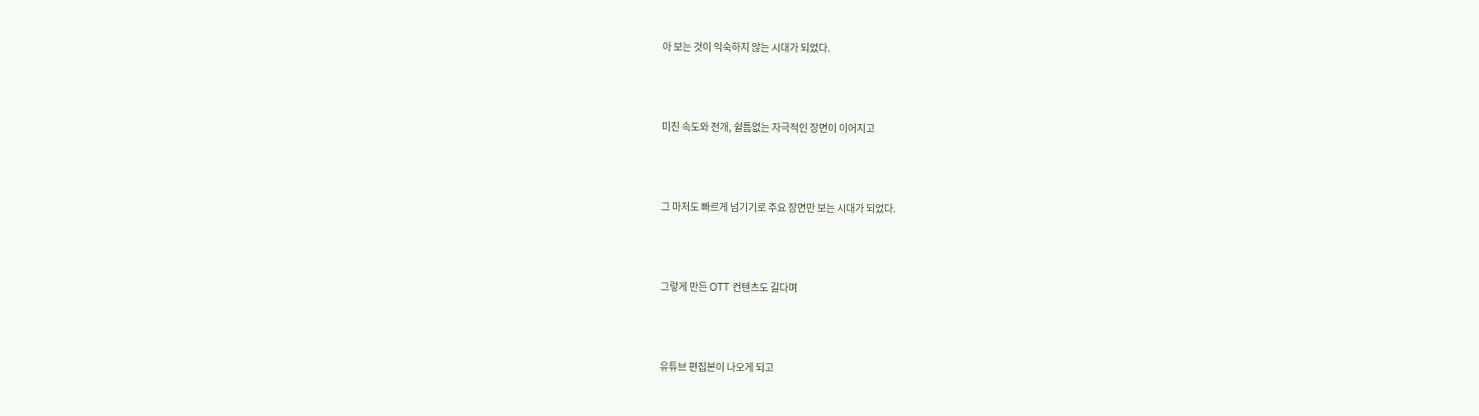아 보는 것이 익숙하지 않는 시대가 되었다.



미친 속도와 전개, 쉴틈없는 자극적인 장면이 이어지고



그 마저도 빠르게 넘기기로 주요 장면만 보는 시대가 되었다.



그렇게 만든 OTT 컨텐츠도 길다며



유튜브 편집본이 나오게 되고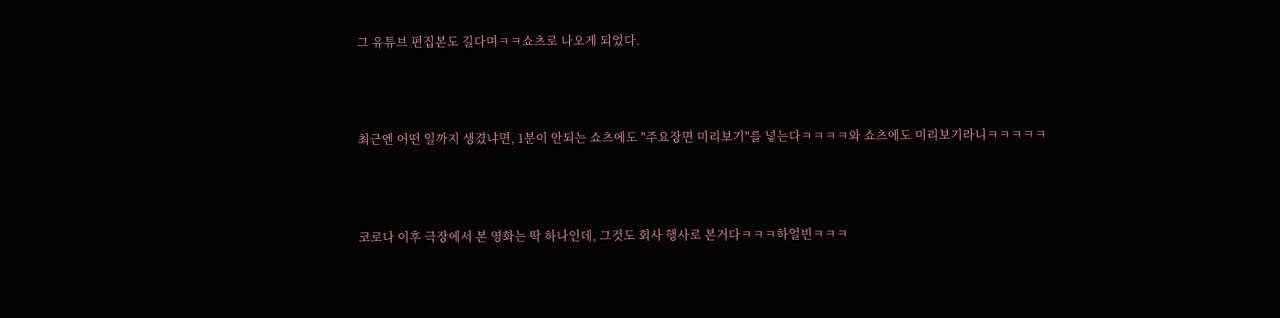그 유튜브 편집본도 길다며ㅋㅋ쇼츠로 나오게 되었다.



최근엔 어떤 일까지 생겼냐면, 1분이 안되는 쇼츠에도 "주요장면 미리보기"를 넣는다ㅋㅋㅋㅋ와 쇼츠에도 미리보기라니ㅋㅋㅋㅋㅋ



코로나 이후 극장에서 본 영화는 딱 하나인데, 그것도 회사 행사로 본거다ㅋㅋㅋ하얼빈ㅋㅋㅋ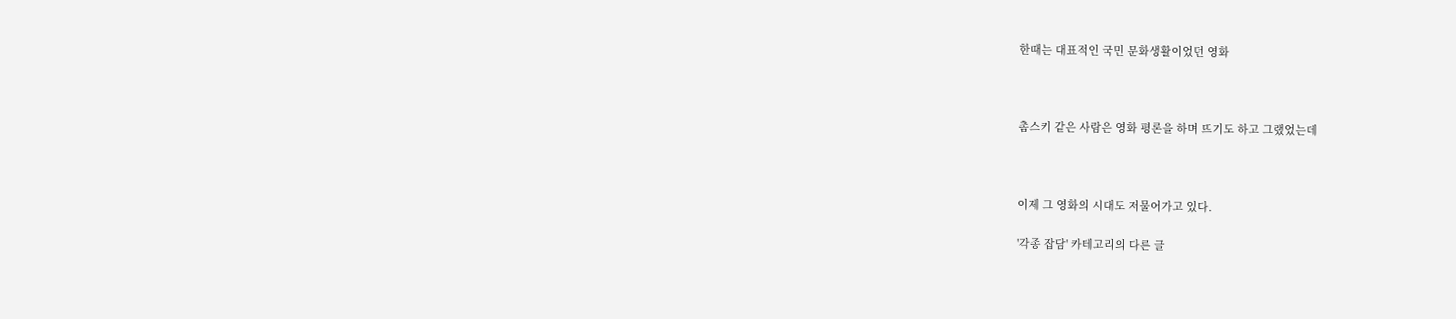한때는 대표적인 국민 문화생활이었던 영화



촘스키 같은 사람은 영화 평론을 하며 뜨기도 하고 그랬었는데



이제 그 영화의 시대도 저물어가고 있다.

'각종 잡담' 카테고리의 다른 글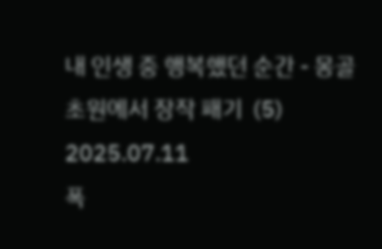내 인생 중 행복했던 순간 - 몽골 초원에서 장작 패기  (5) 2025.07.11
폭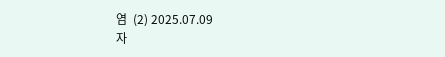염  (2) 2025.07.09
자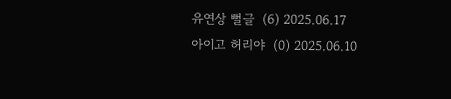유연상 뻘글  (6) 2025.06.17
아이고 허리야  (0) 2025.06.10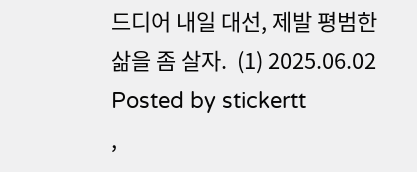드디어 내일 대선, 제발 평범한 삶을 좀 살자.  (1) 2025.06.02
Posted by stickertt
,